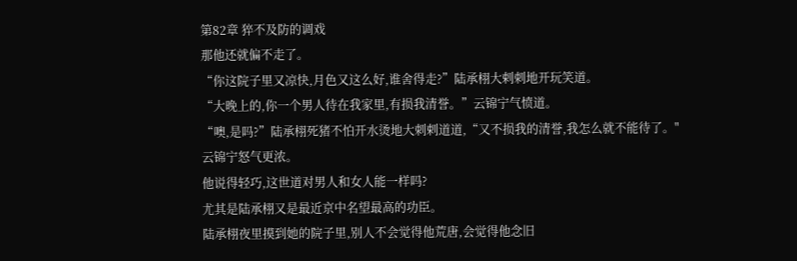第82章 猝不及防的调戏
那他还就偏不走了。
“你这院子里又凉快,月色又这么好,谁舍得走?”陆承栩大剌刺地开玩笑道。
“大晚上的,你一个男人待在我家里,有损我清誉。”云锦宁气愤道。
“噢,是吗?”陆承栩死猪不怕开水烫地大刺剌道道,“又不损我的清誉,我怎么就不能待了。"
云锦宁怒气更浓。
他说得轻巧,这世道对男人和女人能一样吗?
尤其是陆承栩又是最近京中名望最高的功臣。
陆承栩夜里摸到她的院子里,别人不会觉得他荒唐,会觉得他念旧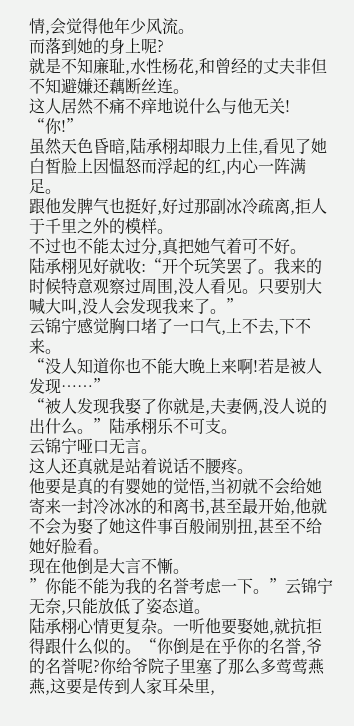情,会觉得他年少风流。
而落到她的身上呢?
就是不知廉耻,水性杨花,和曾经的丈夫非但不知避嫌还藕断丝连。
这人居然不痛不痒地说什么与他无关!
“你!”
虽然天色昏暗,陆承栩却眼力上佳,看见了她白皙脸上因愠怒而浮起的红,内心一阵满足。
跟他发脾气也挺好,好过那副冰冷疏离,拒人于千里之外的模样。
不过也不能太过分,真把她气着可不好。
陆承栩见好就收:“开个玩笑罢了。我来的时候特意观察过周围,没人看见。只要别大喊大叫,没人会发现我来了。”
云锦宁感觉胸口堵了一口气,上不去,下不来。
“没人知道你也不能大晚上来啊!若是被人发现……”
“被人发现我娶了你就是,夫妻俩,没人说的出什么。”陆承栩乐不可支。
云锦宁哑口无言。
这人还真就是站着说话不腰疼。
他要是真的有婴她的觉悟,当初就不会给她寄来一封冷冰冰的和离书,甚至最开始,他就不会为娶了她这件事百般闹别扭,甚至不给她好脸看。
现在他倒是大言不慚。
”你能不能为我的名誉考虑一下。”云锦宁无奈,只能放低了姿态道。
陆承栩心情更复杂。一听他要娶她,就抗拒得跟什么似的。“你倒是在乎你的名誉,爷的名誉呢?你给爷院子里塞了那么多莺莺燕燕,这要是传到人家耳朵里,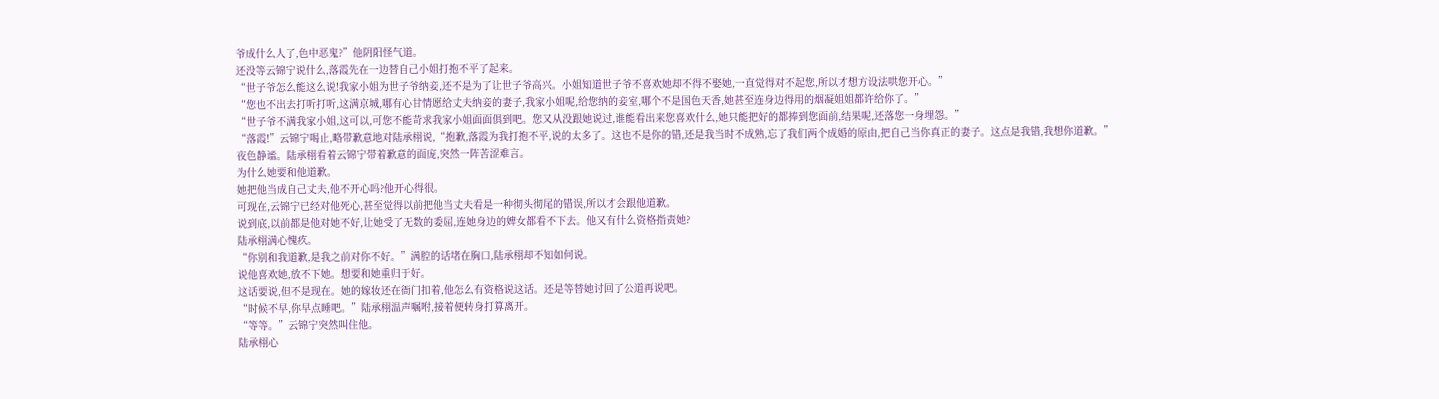爷成什么人了,色中恶鬼?”他阴阳怪气道。
还没等云锦宁说什么,落霞先在一边替自己小姐打抱不平了起来。
“世子爷怎么能这么说!我家小姐为世子爷纳妾,还不是为了让世子爷高兴。小姐知道世子爷不喜欢她却不得不娶她,一直觉得对不起您,所以才想方设法哄您开心。”
“您也不出去打听打听,这满京城,哪有心甘情愿给丈夫纳妾的妻子,我家小姐呢,给您纳的妾室,哪个不是国色天香,她甚至连身边得用的烟凝姐姐都许给你了。”
“世子爷不满我家小姐,这可以,可您不能苛求我家小姐面面俱到吧。您又从没跟她说过,谁能看出来您喜欢什么,她只能把好的都捧到您面前,结果呢,还落您一身埋怨。”
“落霞!”云锦宁喝止,略带歉意地对陆承栩说,“抱歉,落霞为我打抱不平,说的太多了。这也不是你的错,还是我当时不成熟,忘了我们两个成婚的原由,把自己当你真正的妻子。这点是我错,我想你道歉。”
夜色静谧。陆承栩看着云锦宁带着歉意的面庞,突然一阵苦涩难言。
为什么她要和他道歉。
她把他当成自己丈夫,他不开心吗?他开心得很。
可现在,云锦宁已经对他死心,甚至觉得以前把他当丈夫看是一种彻头彻尾的错误,所以才会跟他道歉。
说到底,以前都是他对她不好,让她受了无数的委屈,连她身边的婢女都看不下去。他又有什么资格指责她?
陆承栩满心愧疚。
“你别和我道歉,是我之前对你不好。”满腔的话堵在胸口,陆承栩却不知如何说。
说他喜欢她,放不下她。想要和她重归于好。
这话要说,但不是现在。她的嫁妆还在衙门扣着,他怎么有资格说这话。还是等替她讨回了公道再说吧。
“时候不早,你早点睡吧。”陆承栩温声嘱咐,接着便转身打算离开。
“等等。”云锦宁突然叫住他。
陆承栩心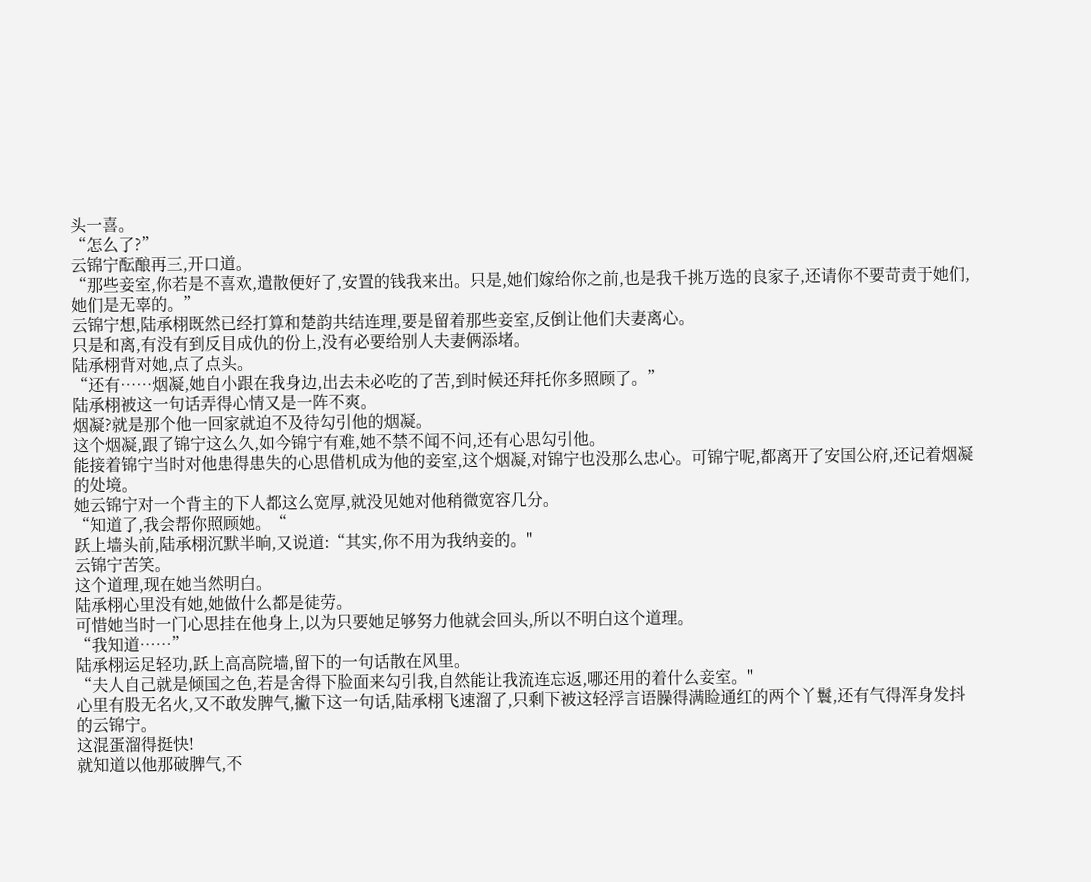头一喜。
“怎么了?”
云锦宁酝酿再三,开口道。
“那些妾室,你若是不喜欢,遣散便好了,安置的钱我来出。只是,她们嫁给你之前,也是我千挑万选的良家子,还请你不要苛责于她们,她们是无辜的。”
云锦宁想,陆承栩既然已经打算和楚韵共结连理,要是留着那些妾室,反倒让他们夫妻离心。
只是和离,有没有到反目成仇的份上,没有必要给别人夫妻俩添堵。
陆承栩背对她,点了点头。
“还有……烟凝,她自小跟在我身边,出去未必吃的了苦,到时候还拜托你多照顾了。”
陆承栩被这一句话弄得心情又是一阵不爽。
烟凝?就是那个他一回家就迫不及待勾引他的烟凝。
这个烟凝,跟了锦宁这么久,如今锦宁有难,她不禁不闻不问,还有心思勾引他。
能接着锦宁当时对他患得患失的心思借机成为他的妾室,这个烟凝,对锦宁也没那么忠心。可锦宁呢,都离开了安国公府,还记着烟凝的处境。
她云锦宁对一个背主的下人都这么宽厚,就没见她对他稍微宽容几分。
“知道了,我会帮你照顾她。“
跃上墙头前,陆承栩沉默半晌,又说道:“其实,你不用为我纳妾的。"
云锦宁苦笑。
这个道理,现在她当然明白。
陆承栩心里没有她,她做什么都是徒劳。
可惜她当时一门心思挂在他身上,以为只要她足够努力他就会回头,所以不明白这个道理。
“我知道……”
陆承栩运足轻功,跃上高高院墙,留下的一句话散在风里。
“夫人自己就是倾国之色,若是舍得下脸面来勾引我,自然能让我流连忘返,哪还用的着什么妾室。"
心里有股无名火,又不敢发脾气,撇下这一句话,陆承栩飞速溜了,只剩下被这轻浮言语臊得满睑通红的两个丫鬟,还有气得浑身发抖的云锦宁。
这混蛋溜得挺快!
就知道以他那破脾气,不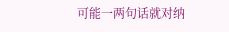可能一两句话就对纳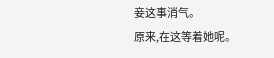妾这事消气。
原来,在这等着她呢。